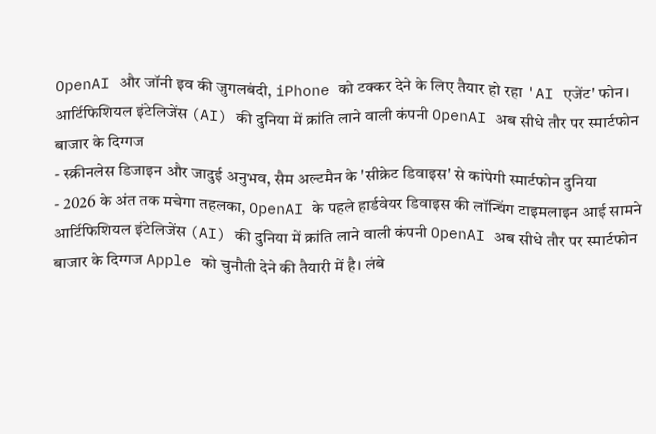OpenAI और जॉनी इव की जुगलबंदी, iPhone को टक्कर देने के लिए तैयार हो रहा 'AI एजेंट' फोन।
आर्टिफिशियल इंटेलिजेंस (AI) की दुनिया में क्रांति लाने वाली कंपनी OpenAI अब सीधे तौर पर स्मार्टफोन बाजार के दिग्गज
- स्क्रीनलेस डिजाइन और जादुई अनुभव, सैम अल्टमैन के 'सीक्रेट डिवाइस' से कांपेगी स्मार्टफोन दुनिया
- 2026 के अंत तक मचेगा तहलका, OpenAI के पहले हार्डवेयर डिवाइस की लॉन्चिंग टाइमलाइन आई सामने
आर्टिफिशियल इंटेलिजेंस (AI) की दुनिया में क्रांति लाने वाली कंपनी OpenAI अब सीधे तौर पर स्मार्टफोन बाजार के दिग्गज Apple को चुनौती देने की तैयारी में है। लंबे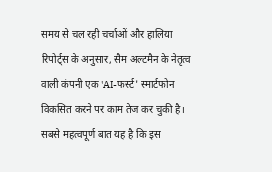समय से चल रही चर्चाओं और हालिया रिपोर्ट्स के अनुसार, सैम अल्टमैन के नेतृत्व वाली कंपनी एक 'AI-फर्स्ट' स्मार्टफोन विकसित करने पर काम तेज कर चुकी है। सबसे महत्वपूर्ण बात यह है कि इस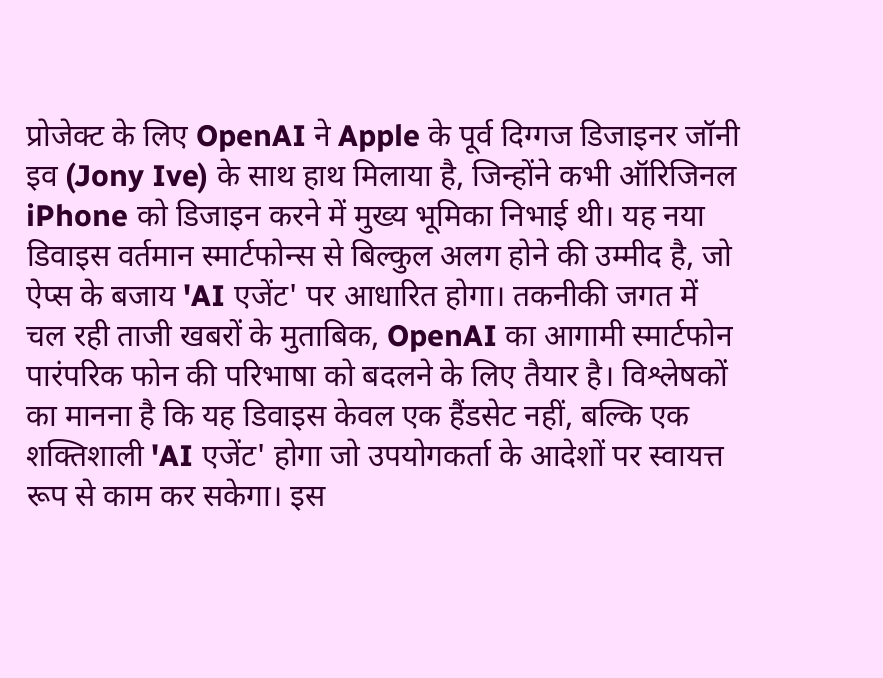प्रोजेक्ट के लिए OpenAI ने Apple के पूर्व दिग्गज डिजाइनर जॉनी इव (Jony Ive) के साथ हाथ मिलाया है, जिन्होंने कभी ऑरिजिनल iPhone को डिजाइन करने में मुख्य भूमिका निभाई थी। यह नया डिवाइस वर्तमान स्मार्टफोन्स से बिल्कुल अलग होने की उम्मीद है, जो ऐप्स के बजाय 'AI एजेंट' पर आधारित होगा। तकनीकी जगत में चल रही ताजी खबरों के मुताबिक, OpenAI का आगामी स्मार्टफोन पारंपरिक फोन की परिभाषा को बदलने के लिए तैयार है। विश्लेषकों का मानना है कि यह डिवाइस केवल एक हैंडसेट नहीं, बल्कि एक शक्तिशाली 'AI एजेंट' होगा जो उपयोगकर्ता के आदेशों पर स्वायत्त रूप से काम कर सकेगा। इस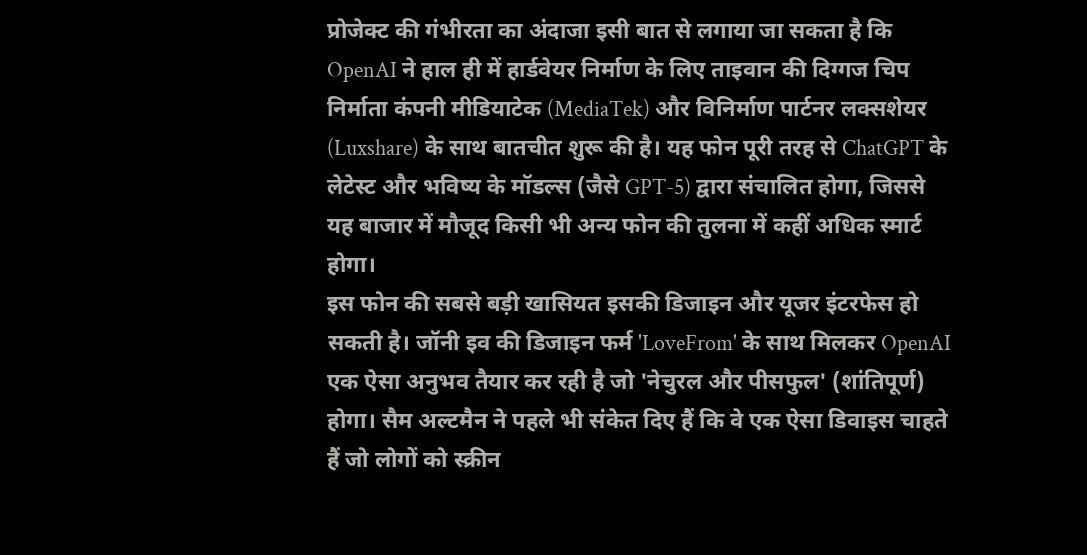प्रोजेक्ट की गंभीरता का अंदाजा इसी बात से लगाया जा सकता है कि OpenAI ने हाल ही में हार्डवेयर निर्माण के लिए ताइवान की दिग्गज चिप निर्माता कंपनी मीडियाटेक (MediaTek) और विनिर्माण पार्टनर लक्सशेयर (Luxshare) के साथ बातचीत शुरू की है। यह फोन पूरी तरह से ChatGPT के लेटेस्ट और भविष्य के मॉडल्स (जैसे GPT-5) द्वारा संचालित होगा, जिससे यह बाजार में मौजूद किसी भी अन्य फोन की तुलना में कहीं अधिक स्मार्ट होगा।
इस फोन की सबसे बड़ी खासियत इसकी डिजाइन और यूजर इंटरफेस हो सकती है। जॉनी इव की डिजाइन फर्म 'LoveFrom' के साथ मिलकर OpenAI एक ऐसा अनुभव तैयार कर रही है जो 'नेचुरल और पीसफुल' (शांतिपूर्ण) होगा। सैम अल्टमैन ने पहले भी संकेत दिए हैं कि वे एक ऐसा डिवाइस चाहते हैं जो लोगों को स्क्रीन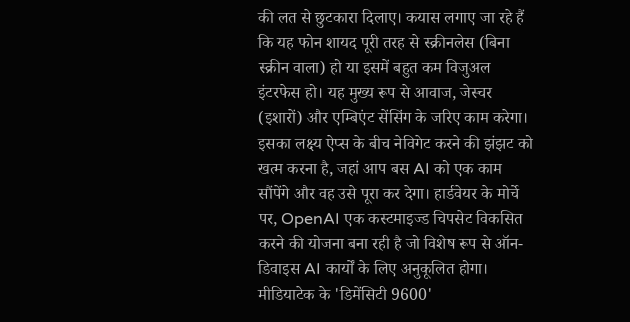की लत से छुटकारा दिलाए। कयास लगाए जा रहे हैं कि यह फोन शायद पूरी तरह से स्क्रीनलेस (बिना स्क्रीन वाला) हो या इसमें बहुत कम विजुअल इंटरफेस हो। यह मुख्य रूप से आवाज, जेस्चर (इशारों) और एम्बिएंट सेंसिंग के जरिए काम करेगा। इसका लक्ष्य ऐप्स के बीच नेविगेट करने की झंझट को खत्म करना है, जहां आप बस AI को एक काम सौंपेंगे और वह उसे पूरा कर देगा। हार्डवेयर के मोर्चे पर, OpenAI एक कस्टमाइज्ड चिपसेट विकसित करने की योजना बना रही है जो विशेष रूप से ऑन-डिवाइस AI कार्यों के लिए अनुकूलित होगा। मीडियाटेक के 'डिमेंसिटी 9600'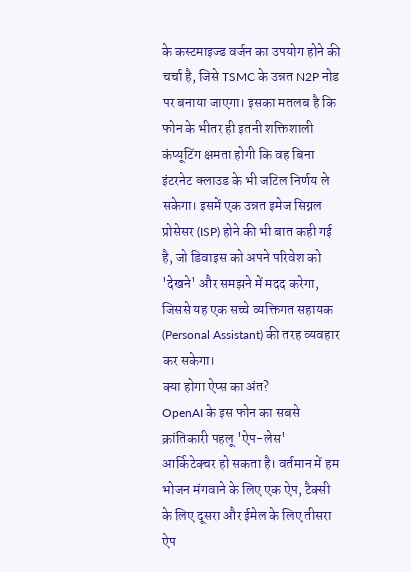के कस्टमाइज्ड वर्जन का उपयोग होने की चर्चा है, जिसे TSMC के उन्नत N2P नोड पर बनाया जाएगा। इसका मतलब है कि फोन के भीतर ही इतनी शक्तिशाली कंप्यूटिंग क्षमता होगी कि वह बिना इंटरनेट क्लाउड के भी जटिल निर्णय ले सकेगा। इसमें एक उन्नत इमेज सिग्नल प्रोसेसर (ISP) होने की भी बात कही गई है, जो डिवाइस को अपने परिवेश को 'देखने' और समझने में मदद करेगा, जिससे यह एक सच्चे व्यक्तिगत सहायक (Personal Assistant) की तरह व्यवहार कर सकेगा।
क्या होगा ऐप्स का अंत?
OpenAI के इस फोन का सबसे क्रांतिकारी पहलू 'ऐप-लेस' आर्किटेक्चर हो सकता है। वर्तमान में हम भोजन मंगवाने के लिए एक ऐप, टैक्सी के लिए दूसरा और ईमेल के लिए तीसरा ऐप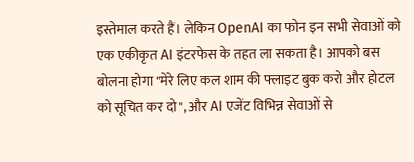इस्तेमाल करते हैं। लेकिन OpenAI का फोन इन सभी सेवाओं को एक एकीकृत AI इंटरफेस के तहत ला सकता है। आपको बस बोलना होगा "मेरे लिए कल शाम की फ्लाइट बुक करो और होटल को सूचित कर दो", और AI एजेंट विभिन्न सेवाओं से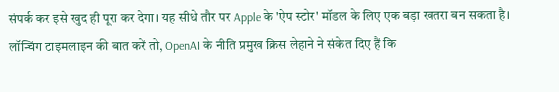संपर्क कर इसे खुद ही पूरा कर देगा। यह सीधे तौर पर Apple के 'ऐप स्टोर' मॉडल के लिए एक बड़ा खतरा बन सकता है।
लॉन्चिंग टाइमलाइन की बात करें तो, OpenAI के नीति प्रमुख क्रिस लेहाने ने संकेत दिए हैं कि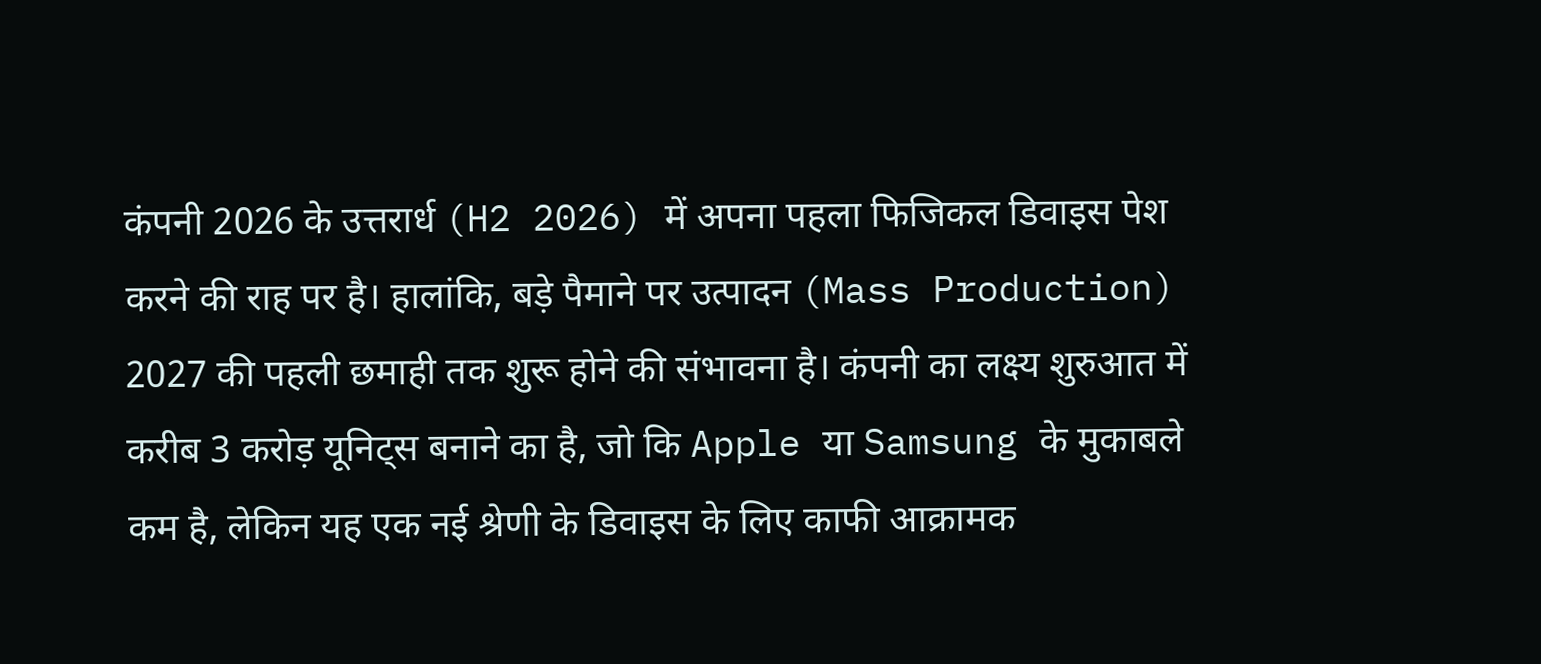कंपनी 2026 के उत्तरार्ध (H2 2026) में अपना पहला फिजिकल डिवाइस पेश करने की राह पर है। हालांकि, बड़े पैमाने पर उत्पादन (Mass Production) 2027 की पहली छमाही तक शुरू होने की संभावना है। कंपनी का लक्ष्य शुरुआत में करीब 3 करोड़ यूनिट्स बनाने का है, जो कि Apple या Samsung के मुकाबले कम है, लेकिन यह एक नई श्रेणी के डिवाइस के लिए काफी आक्रामक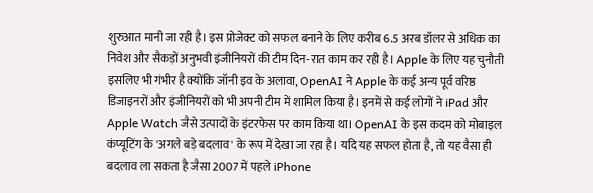शुरुआत मानी जा रही है। इस प्रोजेक्ट को सफल बनाने के लिए करीब 6.5 अरब डॉलर से अधिक का निवेश और सैकड़ों अनुभवी इंजीनियरों की टीम दिन-रात काम कर रही है। Apple के लिए यह चुनौती इसलिए भी गंभीर है क्योंकि जॉनी इव के अलावा, OpenAI ने Apple के कई अन्य पूर्व वरिष्ठ डिजाइनरों और इंजीनियरों को भी अपनी टीम में शामिल किया है। इनमें से कई लोगों ने iPad और Apple Watch जैसे उत्पादों के इंटरफेस पर काम किया था। OpenAI के इस कदम को मोबाइल कंप्यूटिंग के 'अगले बड़े बदलाव' के रूप में देखा जा रहा है। यदि यह सफल होता है, तो यह वैसा ही बदलाव ला सकता है जैसा 2007 में पहले iPhone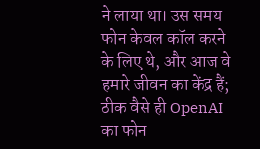ने लाया था। उस समय फोन केवल कॉल करने के लिए थे, और आज वे हमारे जीवन का केंद्र हैं; ठीक वैसे ही OpenAI का फोन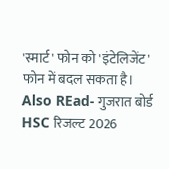'स्मार्ट' फोन को 'इंटेलिजेंट' फोन में बदल सकता है।
Also REad- गुजरात बोर्ड HSC रिजल्ट 2026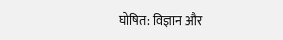घोषित: विज्ञान और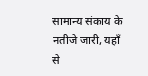सामान्य संकाय के नतीजे जारी, यहाँ से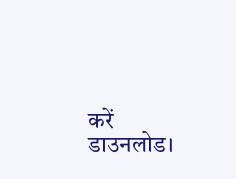करें डाउनलोड।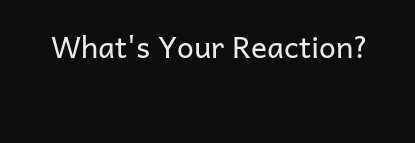What's Your Reaction?